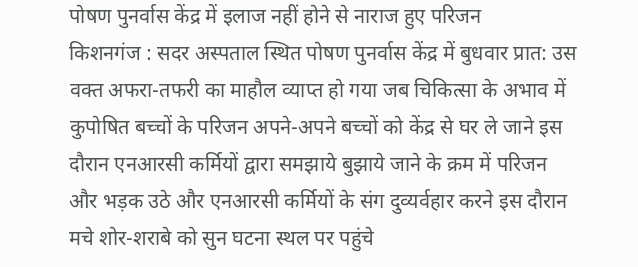पोषण पुनर्वास केंद्र में इलाज नहीं होने से नाराज हुए परिजन
किशनगंज : सदर अस्पताल स्थित पोषण पुनर्वास केंद्र में बुधवार प्रात: उस वक्त अफरा-तफरी का माहौल व्याप्त हो गया जब चिकित्सा के अभाव में कुपोषित बच्चों के परिजन अपने-अपने बच्चों को केंद्र से घर ले जाने इस दौरान एनआरसी कर्मियों द्वारा समझाये बुझाये जाने के क्रम में परिजन और भड़क उठे और एनआरसी कर्मियों के संग दुव्यर्वहार करने इस दौरान मचे शोर-शराबे को सुन घटना स्थल पर पहुंचे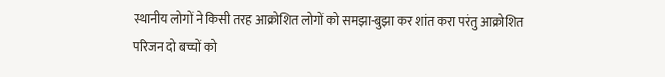स्थानीय लोगों ने किसी तरह आक्रोशित लोगों को समझा-बुझा कर शांत करा परंतु आक्रोशित परिजन दो बच्चों को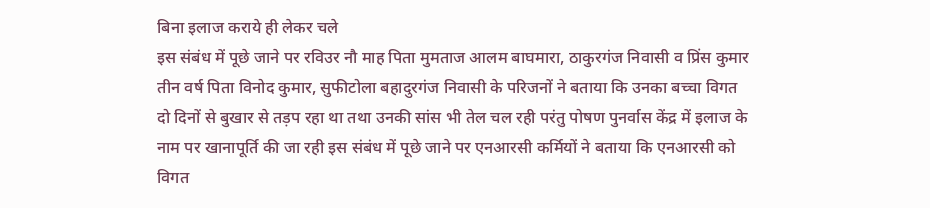बिना इलाज कराये ही लेकर चले
इस संबंध में पूछे जाने पर रविउर नौ माह पिता मुमताज आलम बाघमारा, ठाकुरगंज निवासी व प्रिंस कुमार तीन वर्ष पिता विनोद कुमार, सुफीटोला बहादुरगंज निवासी के परिजनों ने बताया कि उनका बच्चा विगत दो दिनों से बुखार से तड़प रहा था तथा उनकी सांस भी तेल चल रही परंतु पोषण पुनर्वास केंद्र में इलाज के नाम पर खानापूर्ति की जा रही इस संबंध में पूछे जाने पर एनआरसी कर्मियों ने बताया कि एनआरसी को विगत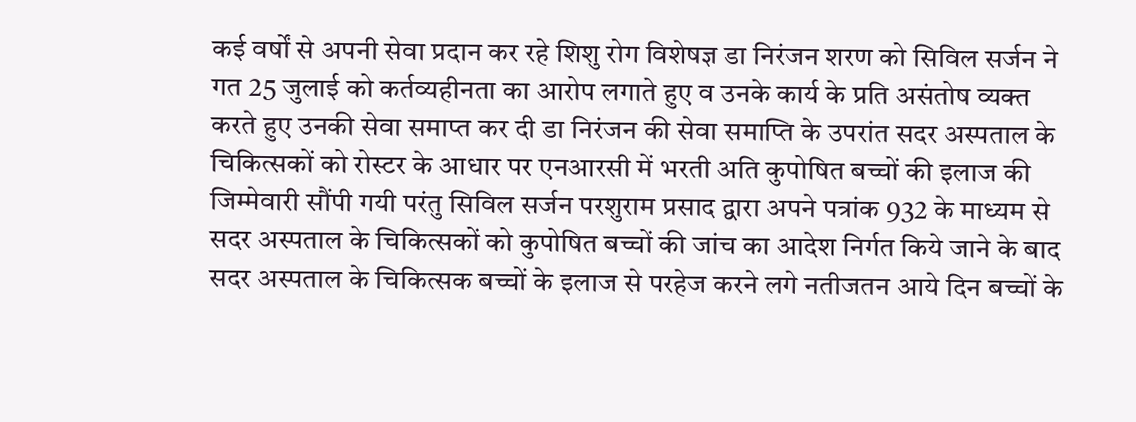कई वर्षों से अपनी सेवा प्रदान कर रहे शिशु रोग विशेषज्ञ डा निरंजन शरण को सिविल सर्जन ने गत 25 जुलाई को कर्तव्यहीनता का आरोप लगाते हुए व उनके कार्य के प्रति असंतोष व्यक्त करते हुए उनकी सेवा समाप्त कर दी डा निरंजन की सेवा समाप्ति के उपरांत सदर अस्पताल के चिकित्सकों को रोस्टर के आधार पर एनआरसी में भरती अति कुपोषित बच्चों की इलाज की जिम्मेवारी सौंपी गयी परंतु सिविल सर्जन परशुराम प्रसाद द्वारा अपने पत्रांक 932 के माध्यम से सदर अस्पताल के चिकित्सकों को कुपोषित बच्चों की जांच का आदेश निर्गत किये जाने के बाद सदर अस्पताल के चिकित्सक बच्चों के इलाज से परहेज करने लगे नतीजतन आये दिन बच्चों के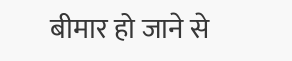बीमार हो जाने से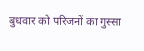बुधवार को परिजनों का गुस्सा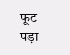फूट पड़ा